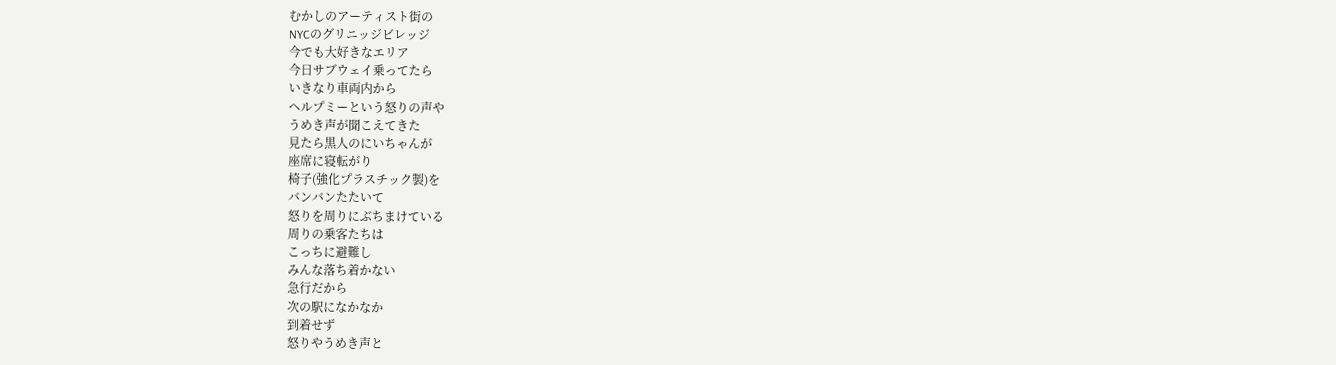むかしのアーティスト街の
NYCのグリニッジビレッジ
今でも大好きなエリア
今日サブウェイ乗ってたら
いきなり車両内から
ヘルプミーという怒りの声や
うめき声が聞こえてきた
見たら黒人のにいちゃんが
座席に寝転がり
椅子(強化プラスチック製)を
バンバンたたいて
怒りを周りにぶちまけている
周りの乗客たちは
こっちに避難し
みんな落ち着かない
急行だから
次の駅になかなか
到着せず
怒りやうめき声と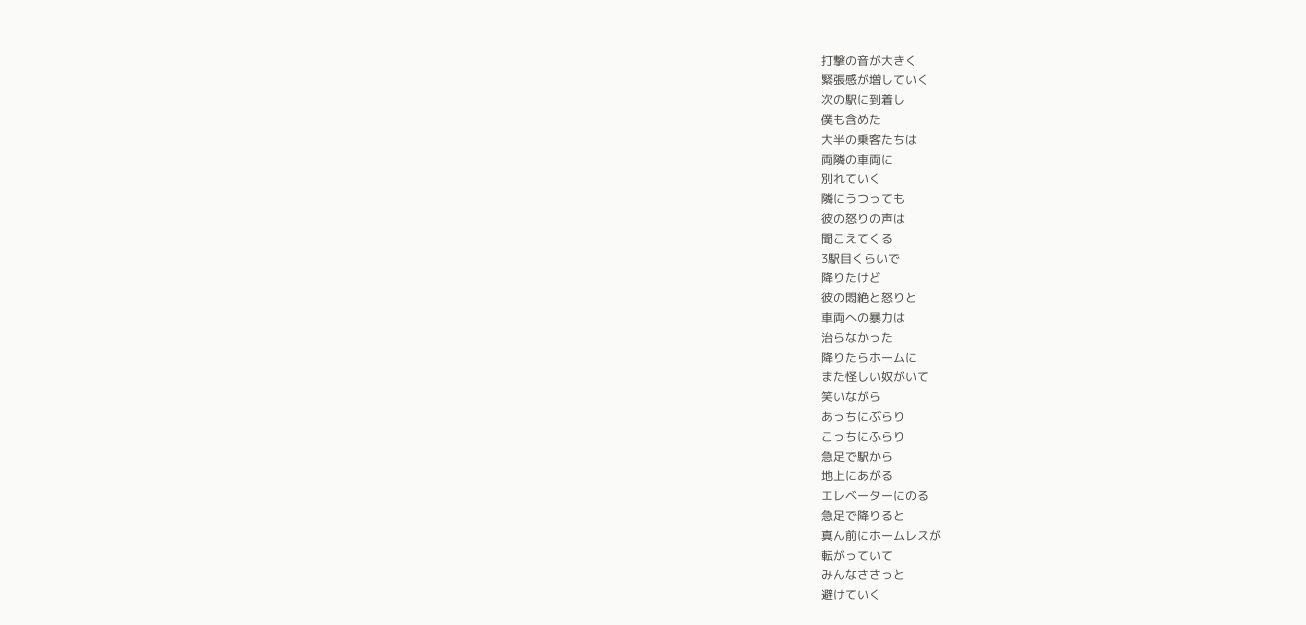打撃の音が大きく
緊張感が増していく
次の駅に到着し
僕も含めた
大半の乗客たちは
両隣の車両に
別れていく
隣にうつっても
彼の怒りの声は
聞こえてくる
3駅目くらいで
降りたけど
彼の悶絶と怒りと
車両への暴力は
治らなかった
降りたらホームに
また怪しい奴がいて
笑いながら
あっちにぶらり
こっちにふらり
急足で駅から
地上にあがる
エレベーターにのる
急足で降りると
真ん前にホームレスが
転がっていて
みんなささっと
避けていく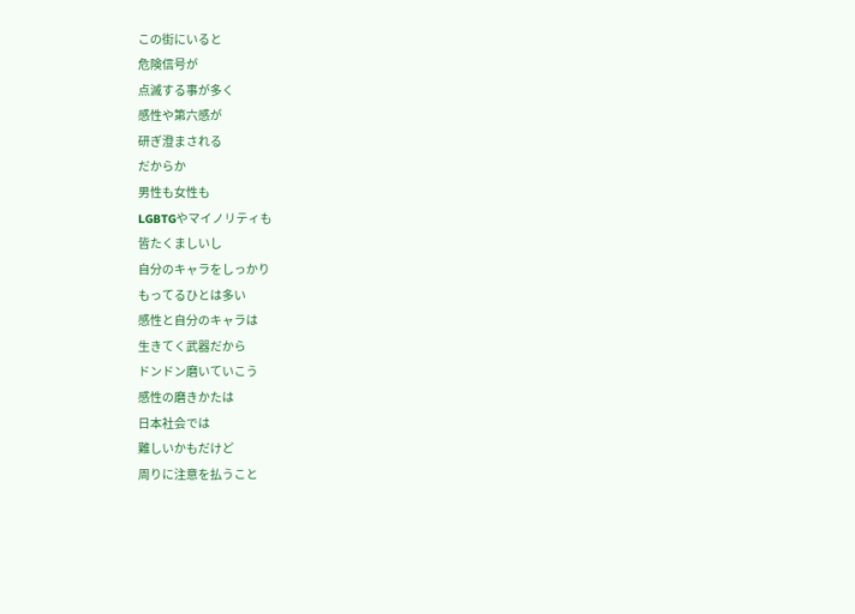この街にいると
危険信号が
点滅する事が多く
感性や第六感が
研ぎ澄まされる
だからか
男性も女性も
LGBTGやマイノリティも
皆たくましいし
自分のキャラをしっかり
もってるひとは多い
感性と自分のキャラは
生きてく武器だから
ドンドン磨いていこう
感性の磨きかたは
日本社会では
難しいかもだけど
周りに注意を払うこと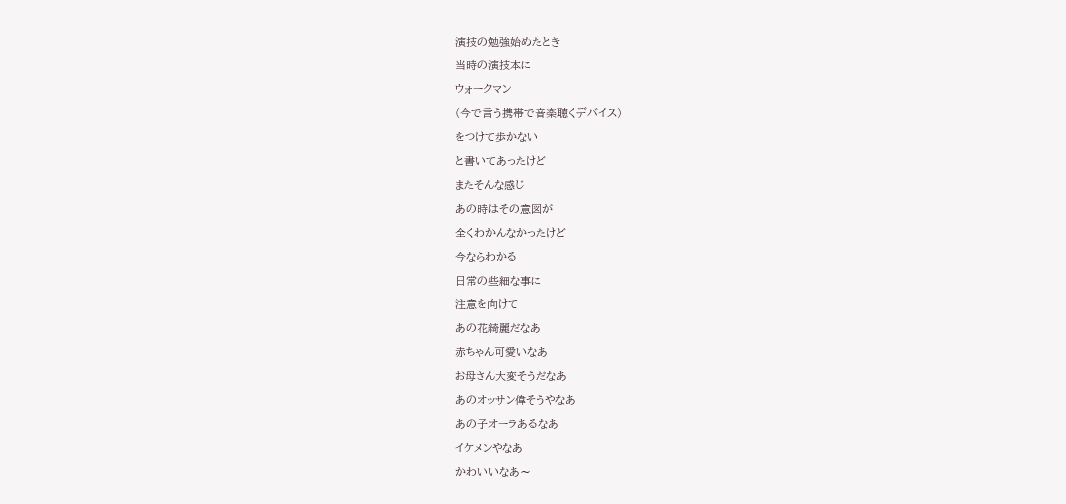演技の勉強始めたとき
当時の演技本に
ウォークマン
(今で言う携帯で音楽聴くデバイス)
をつけて歩かない
と書いてあったけど
またそんな感じ
あの時はその意図が
全くわかんなかったけど
今ならわかる
日常の些細な事に
注意を向けて
あの花綺麗だなあ
赤ちゃん可愛いなあ
お母さん大変そうだなあ
あのオッサン偉そうやなあ
あの子オーラあるなあ
イケメンやなあ
かわいいなあ〜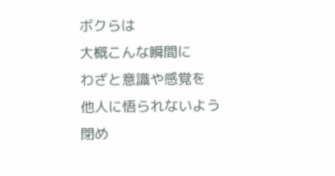ボクらは
大概こんな瞬間に
わざと意識や感覚を
他人に悟られないよう
閉め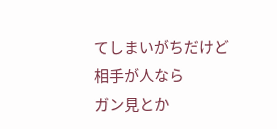てしまいがちだけど
相手が人なら
ガン見とか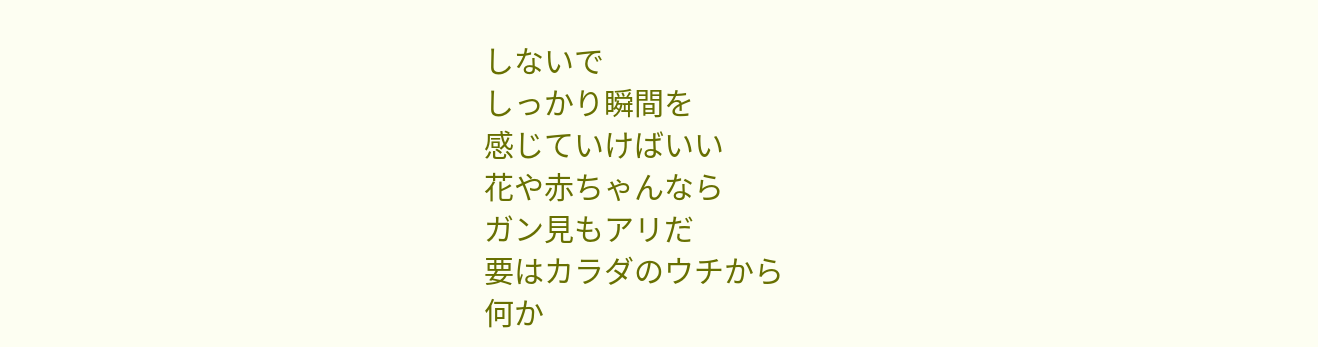しないで
しっかり瞬間を
感じていけばいい
花や赤ちゃんなら
ガン見もアリだ
要はカラダのウチから
何か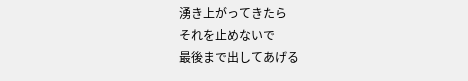湧き上がってきたら
それを止めないで
最後まで出してあげる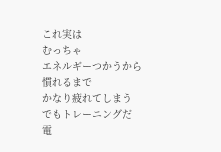これ実は
むっちゃ
エネルギーつかうから
慣れるまで
かなり疲れてしまう
でもトレーニングだ
電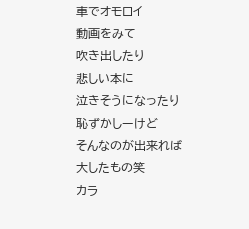車でオモロイ
動画をみて
吹き出したり
悲しい本に
泣きそうになったり
恥ずかしーけど
そんなのが出来れば
大したもの笑
カラ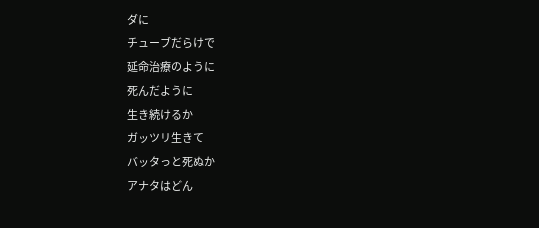ダに
チューブだらけで
延命治療のように
死んだように
生き続けるか
ガッツリ生きて
バッタっと死ぬか
アナタはどん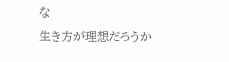な
生き方が理想だろうか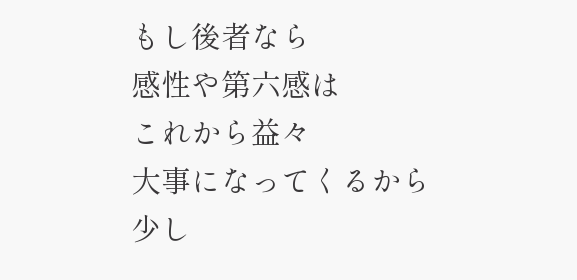もし後者なら
感性や第六感は
これから益々
大事になってくるから
少し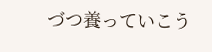づつ養っていこう